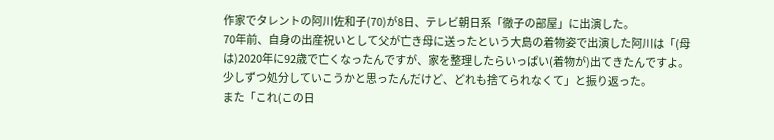作家でタレントの阿川佐和子(70)が8日、テレビ朝日系「徹子の部屋」に出演した。
70年前、自身の出産祝いとして父が亡き母に送ったという大島の着物姿で出演した阿川は「(母は)2020年に92歳で亡くなったんですが、家を整理したらいっぱい(着物が)出てきたんですよ。少しずつ処分していこうかと思ったんだけど、どれも捨てられなくて」と振り返った。
また「これ(この日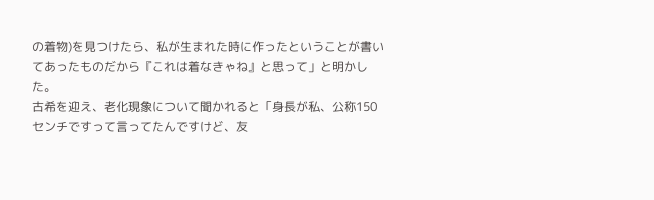の着物)を見つけたら、私が生まれた時に作ったということが書いてあったものだから『これは着なきゃね』と思って」と明かした。
古希を迎え、老化現象について聞かれると「身長が私、公称150センチですって言ってたんですけど、友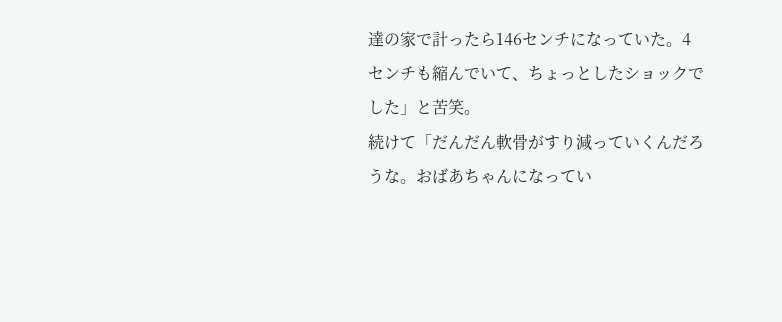達の家で計ったら146センチになっていた。4センチも縮んでいて、ちょっとしたショックでした」と苦笑。
続けて「だんだん軟骨がすり減っていくんだろうな。おばあちゃんになってい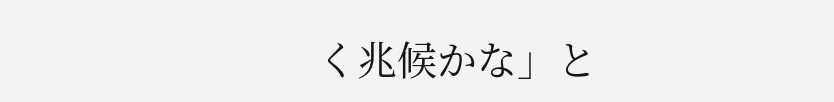く兆候かな」と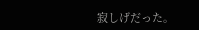寂しげだった。